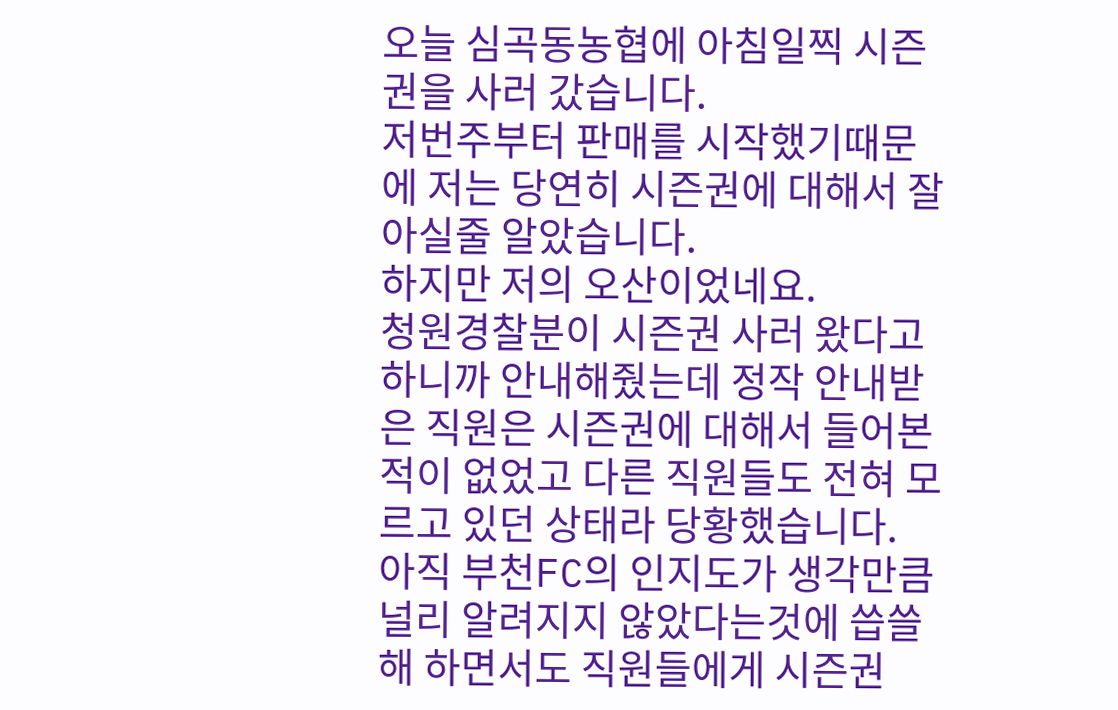오늘 심곡동농협에 아침일찍 시즌권을 사러 갔습니다.
저번주부터 판매를 시작했기때문에 저는 당연히 시즌권에 대해서 잘 아실줄 알았습니다.
하지만 저의 오산이었네요.
청원경찰분이 시즌권 사러 왔다고 하니까 안내해줬는데 정작 안내받은 직원은 시즌권에 대해서 들어본적이 없었고 다른 직원들도 전혀 모르고 있던 상태라 당황했습니다.
아직 부천FC의 인지도가 생각만큼 널리 알려지지 않았다는것에 씁쓸해 하면서도 직원들에게 시즌권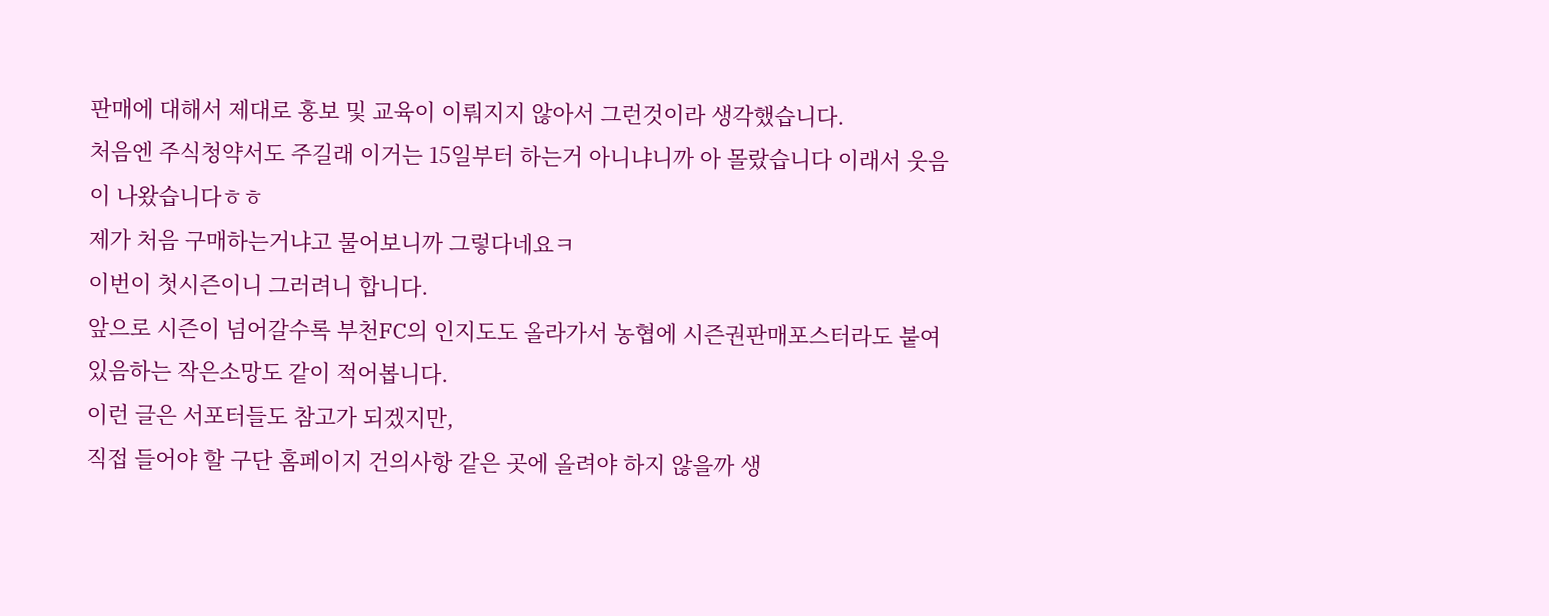판매에 대해서 제대로 홍보 및 교육이 이뤄지지 않아서 그런것이라 생각했습니다.
처음엔 주식청약서도 주길래 이거는 15일부터 하는거 아니냐니까 아 몰랐습니다 이래서 웃음이 나왔습니다ㅎㅎ
제가 처음 구매하는거냐고 물어보니까 그렇다네요ㅋ
이번이 첫시즌이니 그러려니 합니다.
앞으로 시즌이 넘어갈수록 부천FC의 인지도도 올라가서 농협에 시즌권판매포스터라도 붙여있음하는 작은소망도 같이 적어봅니다.
이런 글은 서포터들도 참고가 되겠지만,
직접 들어야 할 구단 홈페이지 건의사항 같은 곳에 올려야 하지 않을까 생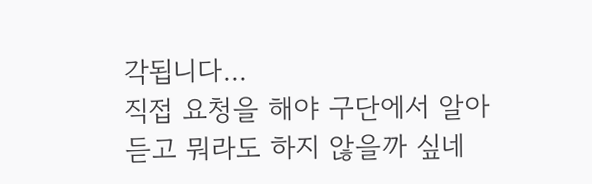각됩니다...
직접 요청을 해야 구단에서 알아듣고 뭐라도 하지 않을까 싶네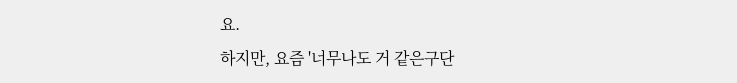요.
하지만, 요즘 '너무나도 거 같은구단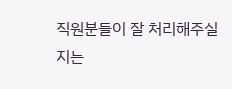직원분들이 잘 처리해주실지는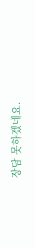장담 못하겠네요.